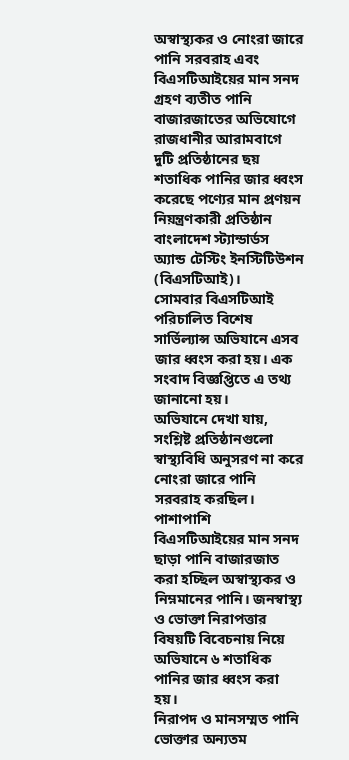অস্বাস্থ্যকর ও নোংরা জারে পানি সরবরাহ এবং বিএসটিআইয়ের মান সনদ গ্রহণ ব্যতীত পানি বাজারজাতের অভিযোগে রাজধানীর আরামবাগে দুটি প্রতিষ্ঠানের ছয় শতাধিক পানির জার ধ্বংস করেছে পণ্যের মান প্রণয়ন নিয়ন্ত্রণকারী প্রতিষ্ঠান বাংলাদেশ স্ট্যান্ডার্ডস অ্যান্ড টেস্টিং ইনস্টিটিউশন (বিএসটিআই)।
সোমবার বিএসটিআই পরিচালিত বিশেষ সার্ভিল্যান্স অভিযানে এসব জার ধ্বংস করা হয়। এক সংবাদ বিজ্ঞপ্তিতে এ তথ্য জানানো হয়।
অভিযানে দেখা যায়, সংশ্লিষ্ট প্রতিষ্ঠানগুলো স্বাস্থ্যবিধি অনুসরণ না করে নোংরা জারে পানি সরবরাহ করছিল। পাশাপাশি বিএসটিআইয়ের মান সনদ ছাড়া পানি বাজারজাত করা হচ্ছিল অস্বাস্থ্যকর ও নিম্নমানের পানি। জনস্বাস্থ্য ও ভোক্তা নিরাপত্তার বিষয়টি বিবেচনায় নিয়ে অভিযানে ৬ শতাধিক পানির জার ধ্বংস করা হয়।
নিরাপদ ও মানসম্মত পানি ভোক্তার অন্যতম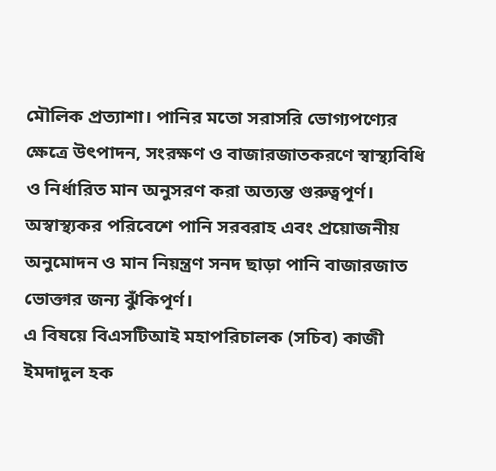মৌলিক প্রত্যাশা। পানির মতো সরাসরি ভোগ্যপণ্যের ক্ষেত্রে উৎপাদন, সংরক্ষণ ও বাজারজাতকরণে স্বাস্থ্যবিধি ও নির্ধারিত মান অনুসরণ করা অত্যন্ত গুরুত্বপূর্ণ।
অস্বাস্থ্যকর পরিবেশে পানি সরবরাহ এবং প্রয়োজনীয় অনুমোদন ও মান নিয়ন্ত্রণ সনদ ছাড়া পানি বাজারজাত ভোক্তার জন্য ঝুঁকিপূর্ণ।
এ বিষয়ে বিএসটিআই মহাপরিচালক (সচিব) কাজী ইমদাদুল হক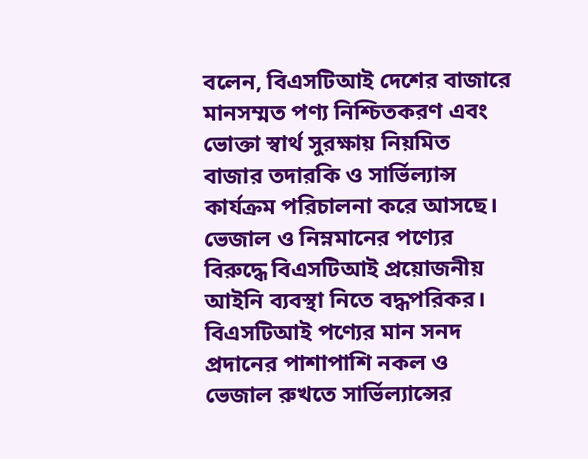বলেন, বিএসটিআই দেশের বাজারে মানসম্মত পণ্য নিশ্চিতকরণ এবং ভোক্তা স্বার্থ সুরক্ষায় নিয়মিত বাজার তদারকি ও সার্ভিল্যান্স কার্যক্রম পরিচালনা করে আসছে।
ভেজাল ও নিম্নমানের পণ্যের বিরুদ্ধে বিএসটিআই প্রয়োজনীয় আইনি ব্যবস্থা নিতে বদ্ধপরিকর। বিএসটিআই পণ্যের মান সনদ প্রদানের পাশাপাশি নকল ও ভেজাল রুখতে সার্ভিল্যান্সের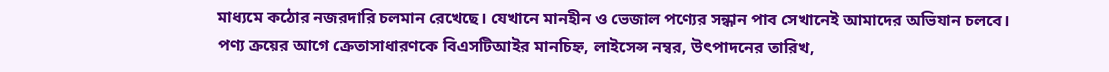মাধ্যমে কঠোর নজরদারি চলমান রেখেছে। যেখানে মানহীন ও ভেজাল পণ্যের সন্ধান পাব সেখানেই আমাদের অভিযান চলবে।
পণ্য ক্রয়ের আগে ক্রেতাসাধারণকে বিএসটিআইর মানচিহ্ন, লাইসেন্স নম্বর, উৎপাদনের তারিখ,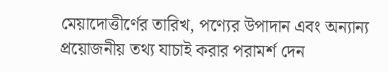মেয়াদোত্তীর্ণের তারিখ, পণ্যের উপাদান এবং অন্যান্য প্রয়োজনীয় তথ্য যাচাই করার পরামর্শ দেন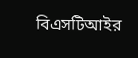বিএসটিআইর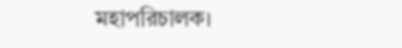মহাপরিচালক।